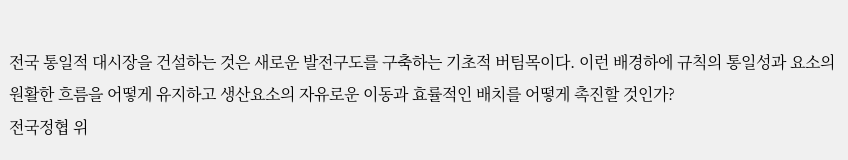전국 통일적 대시장을 건설하는 것은 새로운 발전구도를 구축하는 기초적 버팀목이다. 이런 배경하에 규칙의 통일성과 요소의 원활한 흐름을 어떻게 유지하고 생산요소의 자유로운 이동과 효률적인 배치를 어떻게 촉진할 것인가?
전국정협 위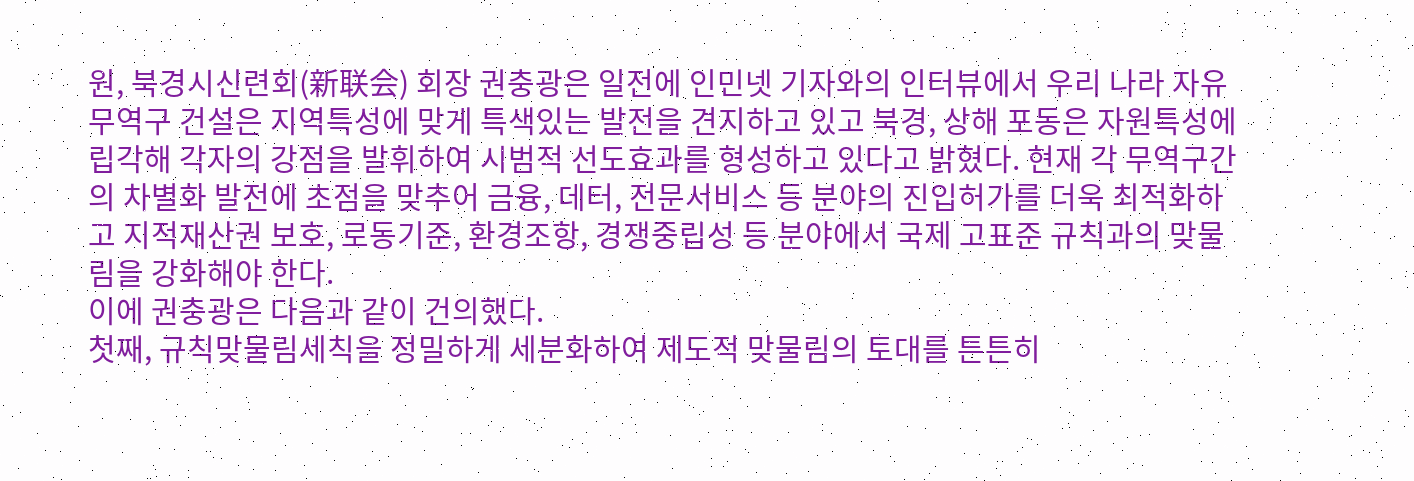원, 북경시신련회(新联会) 회장 권충광은 일전에 인민넷 기자와의 인터뷰에서 우리 나라 자유무역구 건설은 지역특성에 맞게 특색있는 발전을 견지하고 있고 북경, 상해 포동은 자원특성에 립각해 각자의 강점을 발휘하여 시범적 선도효과를 형성하고 있다고 밝혔다. 현재 각 무역구간의 차별화 발전에 초점을 맞추어 금융, 데터, 전문서비스 등 분야의 진입허가를 더욱 최적화하고 지적재산권 보호, 로동기준, 환경조항, 경쟁중립성 등 분야에서 국제 고표준 규칙과의 맞물림을 강화해야 한다.
이에 권충광은 다음과 같이 건의했다.
첫째, 규칙맞물림세칙을 정밀하게 세분화하여 제도적 맞물림의 토대를 튼튼히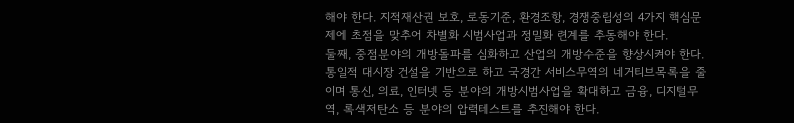해야 한다. 지적재산권 보호, 로동기준, 환경조항, 경쟁중립성의 4가지 핵심문제에 초점을 맞추어 차별화 시범사업과 정밀화 련계를 추동해야 한다.
둘째, 중점분야의 개방돌파를 심화하고 산업의 개방수준을 향상시켜야 한다. 통일적 대시장 건설을 기반으로 하고 국경간 서비스무역의 네거티브목록을 줄이며 통신, 의료, 인터넷 등 분야의 개방시범사업을 확대하고 금융, 디지털무역, 록색저탄소 등 분야의 압력테스트를 추진해야 한다.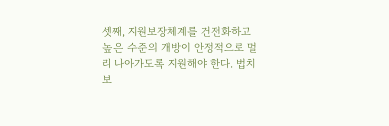셋째, 지원보장체계를 건전화하고 높은 수준의 개방이 안정적으로 멀리 나아가도록 지원해야 한다. 법치보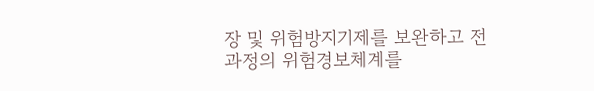장 및 위험방지기제를 보완하고 전 과정의 위험경보체계를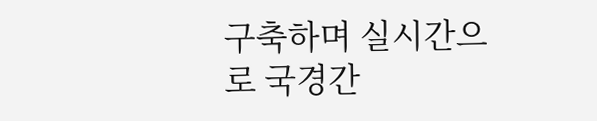구축하며 실시간으로 국경간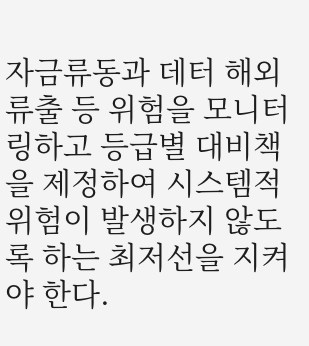자금류동과 데터 해외류출 등 위험을 모니터링하고 등급별 대비책을 제정하여 시스템적 위험이 발생하지 않도록 하는 최저선을 지켜야 한다.